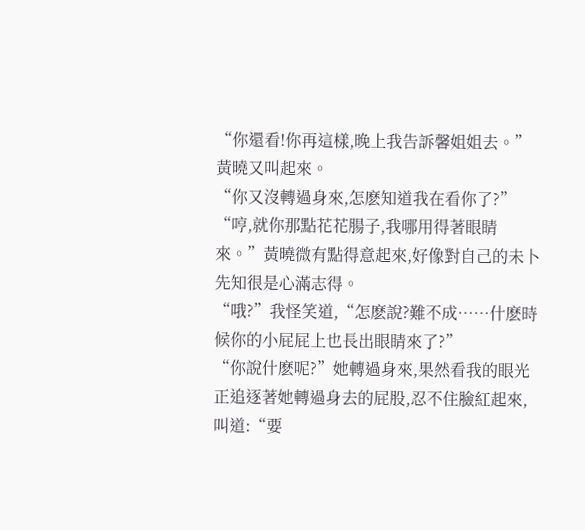“你還看!你再這樣,晚上我告訴馨姐姐去。”黃曉又叫起來。
“你又沒轉過身來,怎麽知道我在看你了?”
“哼,就你那點花花腸子,我哪用得著眼睛來。”黃曉微有點得意起來,好像對自己的未卜先知很是心滿志得。
“哦?”我怪笑道,“怎麽說?難不成……什麽時候你的小屁屁上也長出眼睛來了?”
“你說什麽呢?”她轉過身來,果然看我的眼光正追逐著她轉過身去的屁股,忍不住臉紅起來,叫道:“要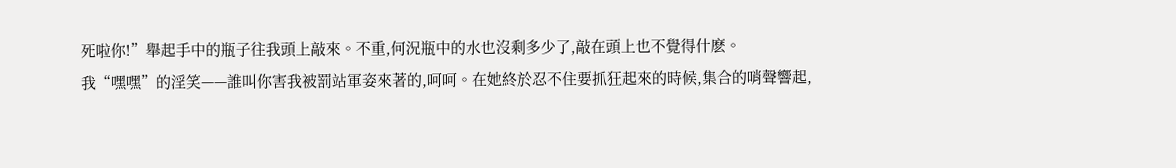死啦你!”舉起手中的瓶子往我頭上敲來。不重,何況瓶中的水也沒剩多少了,敲在頭上也不覺得什麽。
我“嘿嘿”的淫笑——誰叫你害我被罰站軍姿來著的,呵呵。在她終於忍不住要抓狂起來的時候,集合的哨聲響起,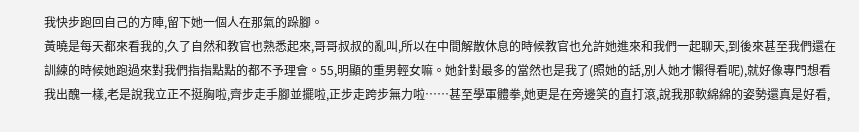我快步跑回自己的方陣,留下她一個人在那氣的跺腳。
黃曉是每天都來看我的,久了自然和教官也熟悉起來,哥哥叔叔的亂叫,所以在中間解散休息的時候教官也允許她進來和我們一起聊天,到後來甚至我們還在訓練的時候她跑過來對我們指指點點的都不予理會。55,明顯的重男輕女嘛。她針對最多的當然也是我了(照她的話,別人她才懶得看呢),就好像專門想看我出醜一樣,老是說我立正不挺胸啦,齊步走手腳並擺啦,正步走跨步無力啦……甚至學軍體拳,她更是在旁邊笑的直打滾,說我那軟綿綿的姿勢還真是好看,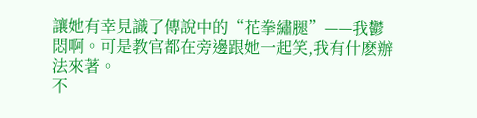讓她有幸見識了傳說中的“花拳繡腿”——我鬱悶啊。可是教官都在旁邊跟她一起笑,我有什麽辦法來著。
不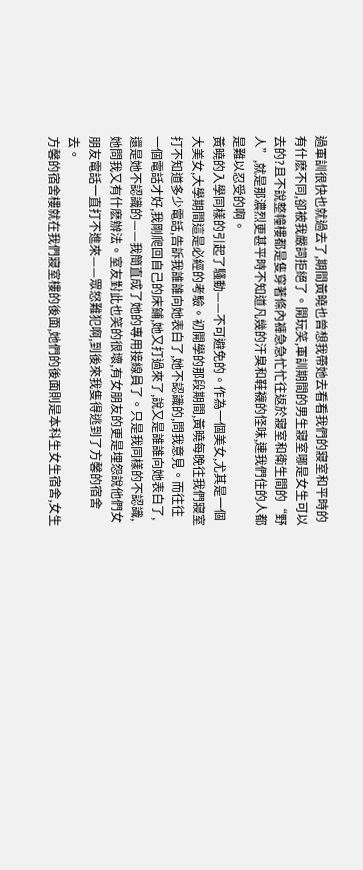過軍訓很快也就過去了,期間黃曉也曾想我帶她去看看我們的寢室和平時的有什麽不同,卻被我嚴詞拒絕了。開玩笑,軍訓期間的男生寢室哪是女生可以去的?且不說整幢樓都是隻穿著條內褲急急忙忙往返於寢室和衛生間的“野人”,就是那濃烈更甚平時不知道凡幾的汗臭和鞋襪的怪味,連我們住的人都是難以忍受的啊。
黃曉的入學同樣的引起了騷動——不可避免的。作為一個美女,尤其是一個大美女,大學期間這是必經的考驗。初開學的那段期間,黃曉每晚往我們寢室打不知道多少電話,告訴我誰誰向她表白了,她不認識的,問我意見。而往往一個電話才好,我剛爬回自己的床鋪,她又打過來了,說又是誰誰向她表白了,還是她不認識的——我簡直成了她的專用接線員了。只是我同樣的不認識,她問我又有什麽辦法。室友對此也笑的很壞,有女朋友的更是埋怨說他們女朋友電話一直打不進來——眾怒難犯啊,到後來我隻得逃到了方馨的宿舍去。
方馨的宿舍樓就在我們寢室樓的後面,她們的後面則是本科生女生宿舍,女生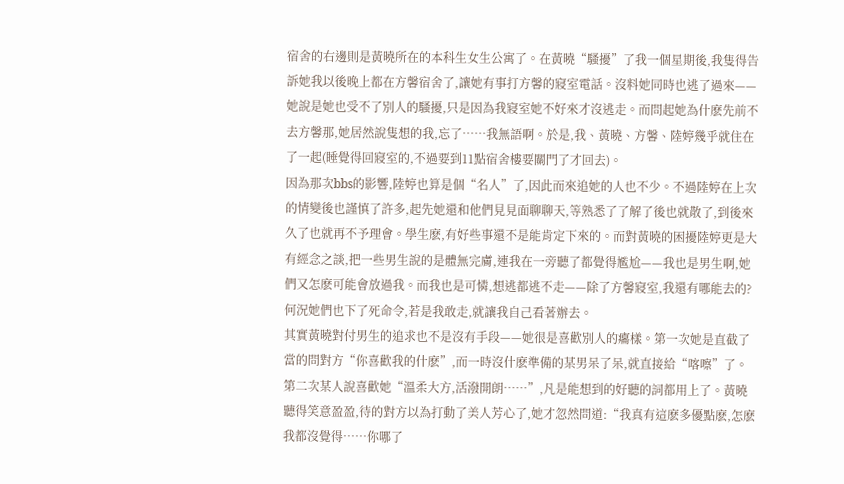宿舍的右邊則是黃曉所在的本科生女生公寓了。在黃曉“騷擾”了我一個星期後,我隻得告訴她我以後晚上都在方馨宿舍了,讓她有事打方馨的寢室電話。沒料她同時也逃了過來——她說是她也受不了別人的騷擾,只是因為我寢室她不好來才沒逃走。而問起她為什麽先前不去方馨那,她居然說隻想的我,忘了……我無語啊。於是,我、黃曉、方馨、陸婷幾乎就住在了一起(睡覺得回寢室的,不過要到11點宿舍樓要關門了才回去)。
因為那次bbs的影響,陸婷也算是個“名人”了,因此而來追她的人也不少。不過陸婷在上次的情變後也謹慎了許多,起先她還和他們見見面聊聊天,等熟悉了了解了後也就散了,到後來久了也就再不予理會。學生麽,有好些事還不是能肯定下來的。而對黃曉的困擾陸婷更是大有經念之談,把一些男生說的是體無完膚,連我在一旁聽了都覺得尷尬——我也是男生啊,她們又怎麽可能會放過我。而我也是可憐,想逃都逃不走——除了方馨寢室,我還有哪能去的?何況她們也下了死命令,若是我敢走,就讓我自己看著辦去。
其實黃曉對付男生的追求也不是沒有手段——她很是喜歡別人的癟樣。第一次她是直截了當的問對方“你喜歡我的什麽”,而一時沒什麽準備的某男呆了呆,就直接給“喀嚓”了。第二次某人說喜歡她“溫柔大方,活潑開朗……”,凡是能想到的好聽的詞都用上了。黃曉聽得笑意盈盈,待的對方以為打動了美人芳心了,她才忽然問道:“我真有這麽多優點麽,怎麽我都沒覺得……你哪了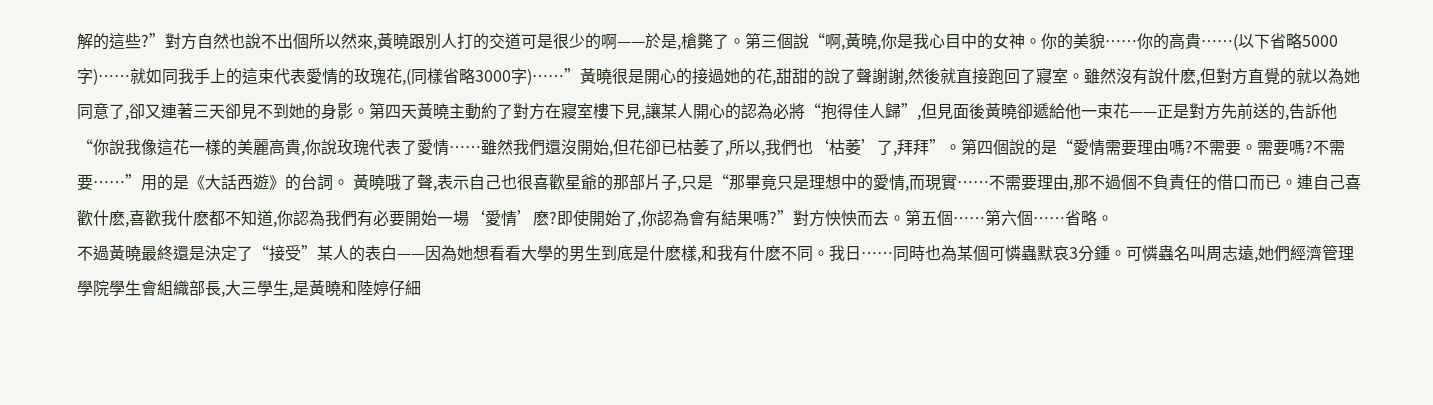解的這些?”對方自然也說不出個所以然來,黃曉跟別人打的交道可是很少的啊——於是,槍斃了。第三個說“啊,黃曉,你是我心目中的女神。你的美貌……你的高貴……(以下省略5000字)……就如同我手上的這束代表愛情的玫瑰花,(同樣省略3000字)……”黃曉很是開心的接過她的花,甜甜的說了聲謝謝,然後就直接跑回了寢室。雖然沒有說什麽,但對方直覺的就以為她同意了,卻又連著三天卻見不到她的身影。第四天黃曉主動約了對方在寢室樓下見,讓某人開心的認為必將“抱得佳人歸”,但見面後黃曉卻遞給他一束花——正是對方先前送的,告訴他“你說我像這花一樣的美麗高貴,你說玫瑰代表了愛情……雖然我們還沒開始,但花卻已枯萎了,所以,我們也‘枯萎’了,拜拜”。第四個說的是“愛情需要理由嗎?不需要。需要嗎?不需要……”用的是《大話西遊》的台詞。 黃曉哦了聲,表示自己也很喜歡星爺的那部片子,只是“那畢竟只是理想中的愛情,而現實……不需要理由,那不過個不負責任的借口而已。連自己喜歡什麽,喜歡我什麽都不知道,你認為我們有必要開始一場‘愛情’麽?即使開始了,你認為會有結果嗎?”對方怏怏而去。第五個……第六個……省略。
不過黃曉最終還是決定了“接受”某人的表白——因為她想看看大學的男生到底是什麽樣,和我有什麽不同。我日……同時也為某個可憐蟲默哀3分鍾。可憐蟲名叫周志遠,她們經濟管理學院學生會組織部長,大三學生,是黃曉和陸婷仔細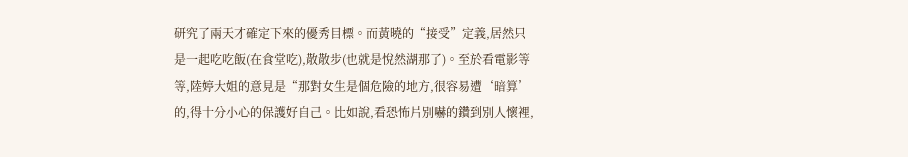研究了兩天才確定下來的優秀目標。而黃曉的“接受”定義,居然只是一起吃吃飯(在食堂吃),散散步(也就是悅然湖那了)。至於看電影等等,陸婷大姐的意見是“那對女生是個危險的地方,很容易遭‘暗算’的,得十分小心的保護好自己。比如說,看恐怖片別嚇的鑽到別人懷裡,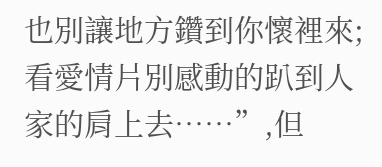也別讓地方鑽到你懷裡來;看愛情片別感動的趴到人家的肩上去……”,但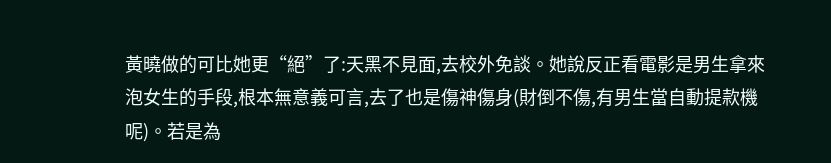黃曉做的可比她更“絕”了:天黑不見面,去校外免談。她說反正看電影是男生拿來泡女生的手段,根本無意義可言,去了也是傷神傷身(財倒不傷,有男生當自動提款機呢)。若是為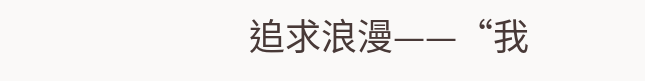追求浪漫——“我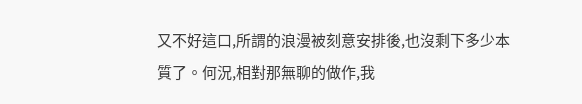又不好這口,所謂的浪漫被刻意安排後,也沒剩下多少本質了。何況,相對那無聊的做作,我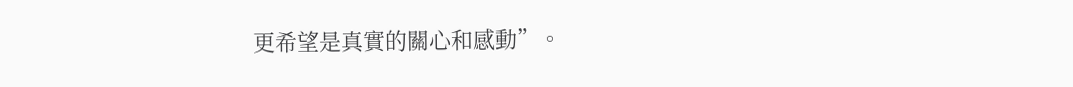更希望是真實的關心和感動”。